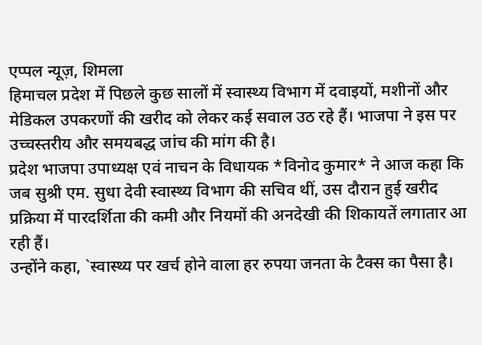एप्पल न्यूज़, शिमला
हिमाचल प्रदेश में पिछले कुछ सालों में स्वास्थ्य विभाग में दवाइयों, मशीनों और मेडिकल उपकरणों की खरीद को लेकर कई सवाल उठ रहे हैं। भाजपा ने इस पर उच्चस्तरीय और समयबद्ध जांच की मांग की है।
प्रदेश भाजपा उपाध्यक्ष एवं नाचन के विधायक *विनोद कुमार* ने आज कहा कि जब सुश्री एम. सुधा देवी स्वास्थ्य विभाग की सचिव थीं, उस दौरान हुई खरीद प्रक्रिया में पारदर्शिता की कमी और नियमों की अनदेखी की शिकायतें लगातार आ रही हैं।
उन्होंने कहा, `स्वास्थ्य पर खर्च होने वाला हर रुपया जनता के टैक्स का पैसा है।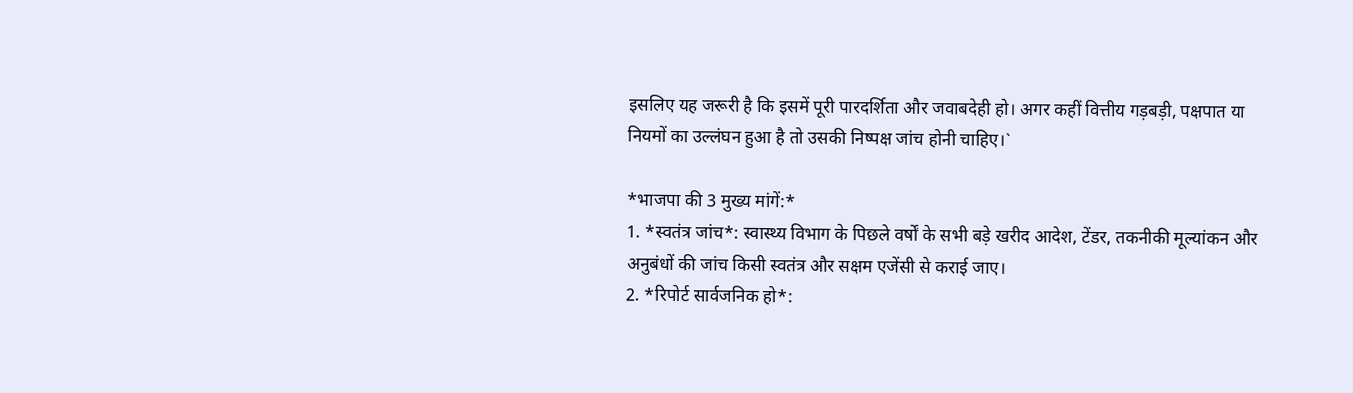इसलिए यह जरूरी है कि इसमें पूरी पारदर्शिता और जवाबदेही हो। अगर कहीं वित्तीय गड़बड़ी, पक्षपात या नियमों का उल्लंघन हुआ है तो उसकी निष्पक्ष जांच होनी चाहिए।`

*भाजपा की 3 मुख्य मांगें:*
1. *स्वतंत्र जांच*: स्वास्थ्य विभाग के पिछले वर्षों के सभी बड़े खरीद आदेश, टेंडर, तकनीकी मूल्यांकन और अनुबंधों की जांच किसी स्वतंत्र और सक्षम एजेंसी से कराई जाए।
2. *रिपोर्ट सार्वजनिक हो*: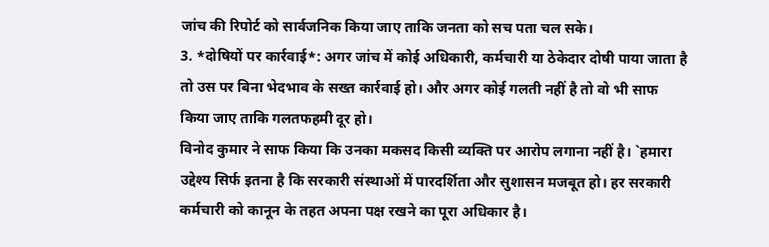जांच की रिपोर्ट को सार्वजनिक किया जाए ताकि जनता को सच पता चल सके।
3. *दोषियों पर कार्रवाई*: अगर जांच में कोई अधिकारी, कर्मचारी या ठेकेदार दोषी पाया जाता है तो उस पर बिना भेदभाव के सख्त कार्रवाई हो। और अगर कोई गलती नहीं है तो वो भी साफ किया जाए ताकि गलतफहमी दूर हो।
विनोद कुमार ने साफ किया कि उनका मकसद किसी व्यक्ति पर आरोप लगाना नहीं है। `हमारा उद्देश्य सिर्फ इतना है कि सरकारी संस्थाओं में पारदर्शिता और सुशासन मजबूत हो। हर सरकारी कर्मचारी को कानून के तहत अपना पक्ष रखने का पूरा अधिकार है।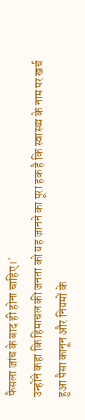फैसला जांच के बाद ही होना चाहिए।`
उन्होंने कहा कि हिमाचल की जनता को यह जानने का पूरा हक है कि स्वास्थ्य के नाम पर खर्च हुआ पैसा कानून और नियमों के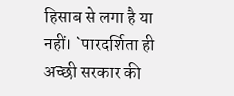हिसाब से लगा है या नहीं। `पारदर्शिता ही अच्छी सरकार की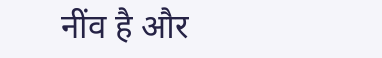नींव है और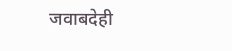जवाबदेही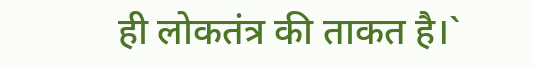ही लोकतंत्र की ताकत है।`